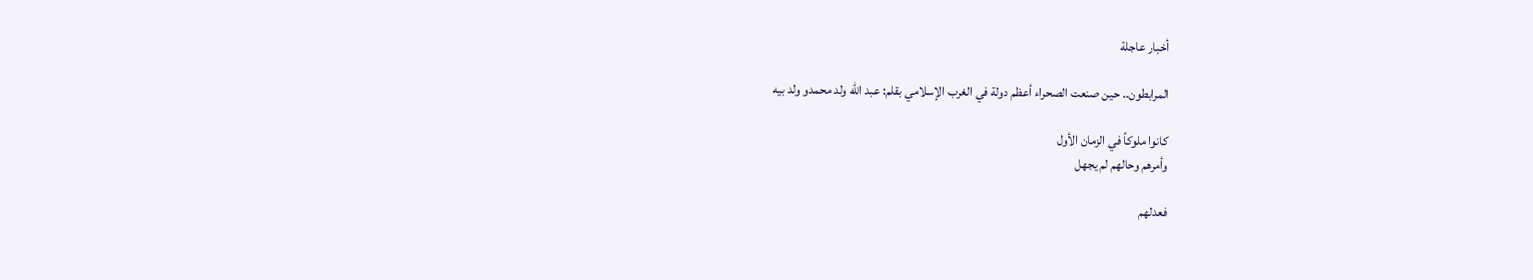أخبار عاجلة

المرابطون.. حين صنعت الصحراء أعظم دولة في الغرب الإسلامي بقلم: عبد الله ولد محمدو ولد بيه

كانوا ملوكاً في الزمان الأول
وأمرهم وحالهم لم يجهل

فعدلهم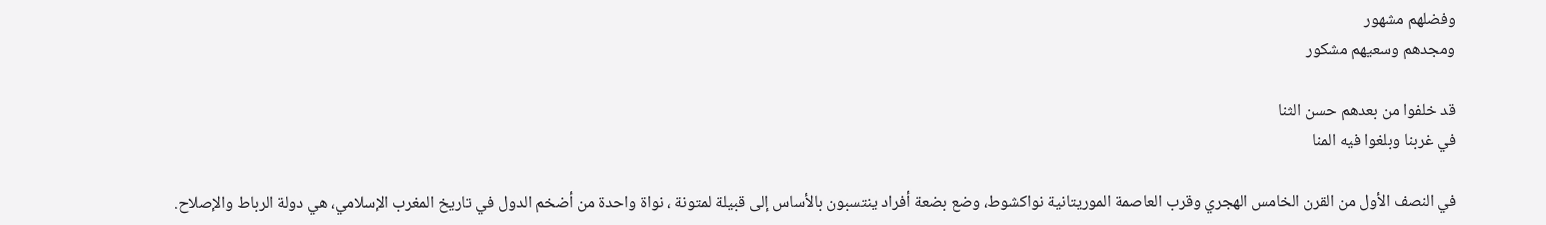وفضلهم مشهور
ومجدهم وسعيهم مشكور

قد خلفوا من بعدهم حسن الثنا
في غربنا وبلغوا فيه المنا

في النصف الأول من القرن الخامس الهجري وقرب العاصمة الموريتانية نواكشوط، وضع بضعة أفراد ينتسبون بالأساس إلى قبيلة لمتونة ، نواة واحدة من أضخم الدول في تاريخ المغرب الإسلامي، هي دولة الرباط والإصلاح.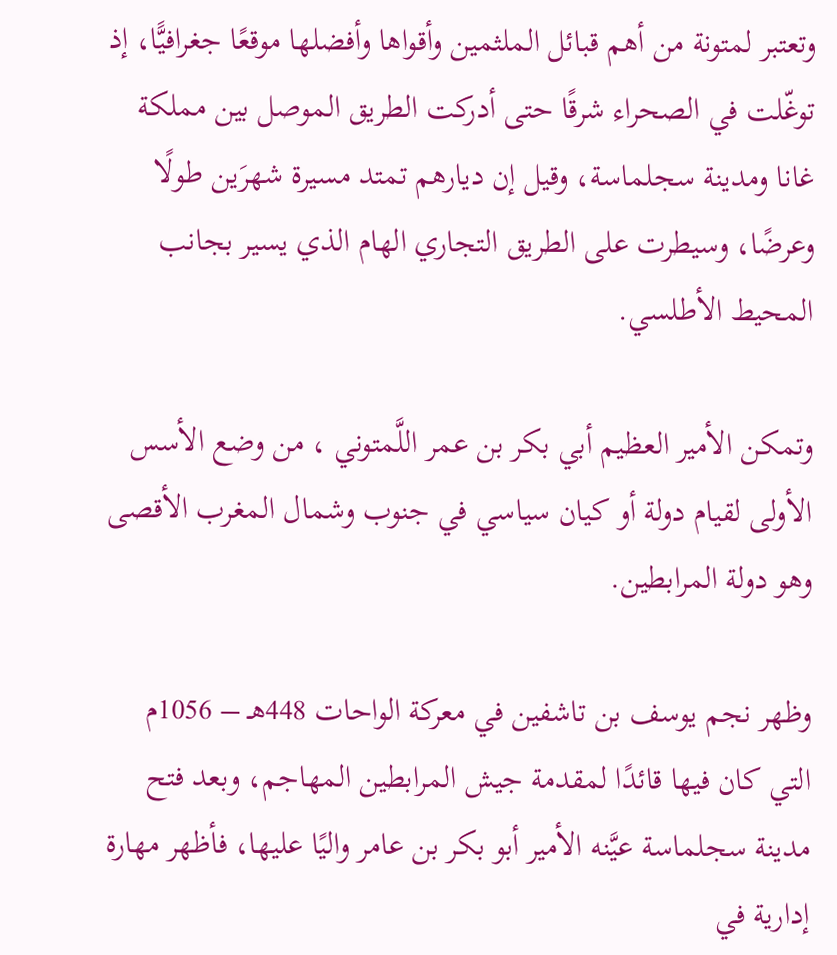وتعتبر لمتونة من أهم قبائل الملثمين وأقواها وأفضلها موقعًا جغرافيًّا، إذ توغّلت في الصحراء شرقًا حتى أدركت الطريق الموصل بين مملكة غانا ومدينة سجلماسة، وقيل إن ديارهم تمتد مسيرة شهرَين طولًا وعرضًا، وسيطرت على الطريق التجاري الهام الذي يسير بجانب المحيط الأطلسي.

وتمكن الأمير العظيم أبي بكر بن عمر اللَّمتوني ، من وضع الأسس الأولى لقيام دولة أو كيان سياسي في جنوب وشمال المغرب الأقصى وهو دولة المرابطين.

وظهر نجم يوسف بن تاشفين في معركة الواحات 448هـ – 1056م التي كان فيها قائدًا لمقدمة جيش المرابطين المهاجم، وبعد فتح مدينة سجلماسة عيَّنه الأمير أبو بكر بن عامر واليًا عليها، فأظهر مهارة إدارية في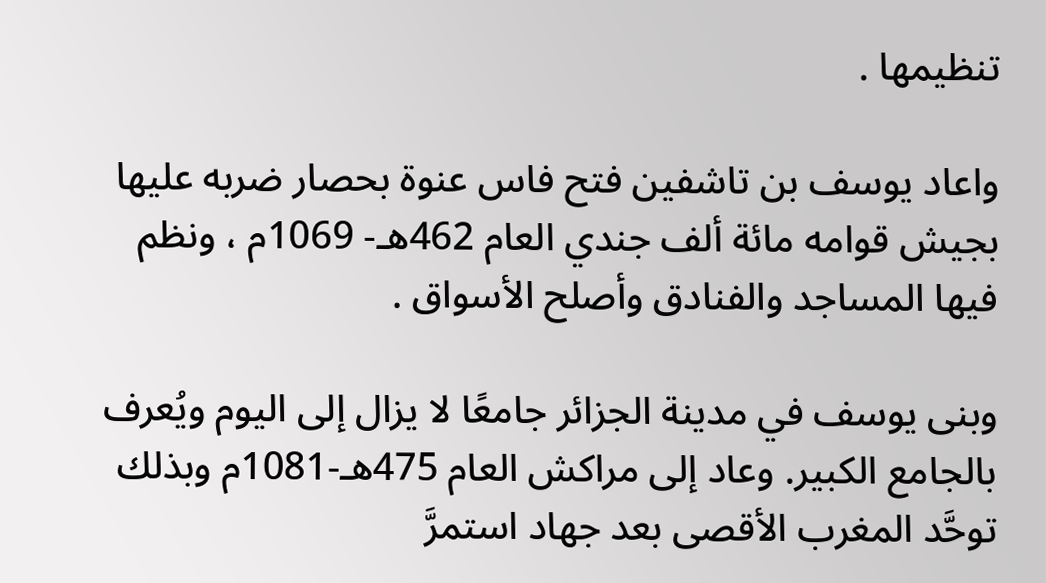تنظيمها .

واعاد يوسف بن تاشفين فتح فاس عنوة بحصار ضربه عليها بجيش قوامه مائة ألف جندي العام 462هـ- 1069م ، ونظم فيها المساجد والفنادق وأصلح الأسواق .

وبنى يوسف في مدينة الجزائر جامعًا لا يزال إلى اليوم ويُعرف بالجامع الكبير. وعاد إلى مراكش العام 475هـ-1081م وبذلك توحَّد المغرب الأقصى بعد جهاد استمرَّ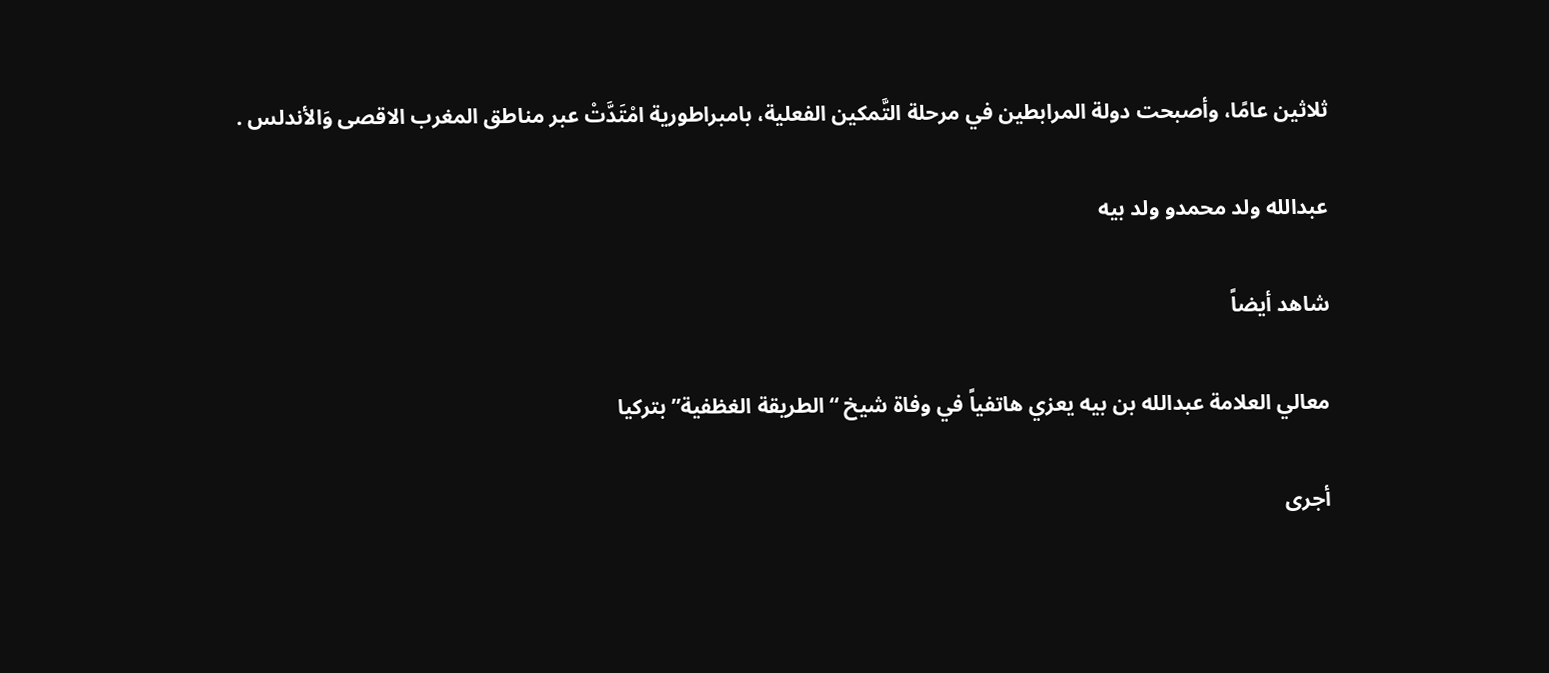ثلاثين عامًا، وأصبحت دولة المرابطين في مرحلة التَّمكين الفعلية، بامبراطورية امْتَدَّتْ عبر مناطق المغرب الاقصى وَالأندلس .

عبدالله ولد محمدو ولد بيه

شاهد أيضاً

معالي العلامة عبدالله بن بيه يعزي هاتفياً في وفاة شيخ “الطريقة الغظفية” بتركيا

أجرى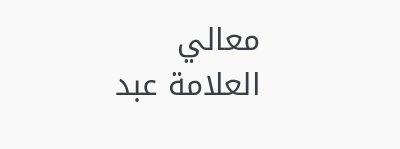معالي العلامة عبد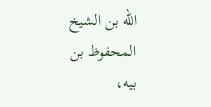الله بن الشيخ المحفوظ بن بيه،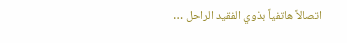اتصالاً هاتفياً بذوي الفقيد الراحل …